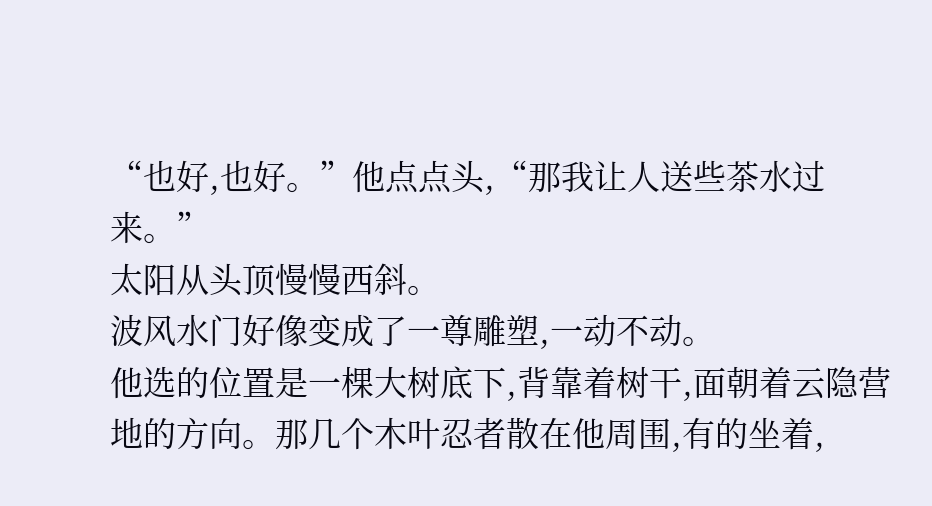“也好,也好。”他点点头,“那我让人送些茶水过来。”
太阳从头顶慢慢西斜。
波风水门好像变成了一尊雕塑,一动不动。
他选的位置是一棵大树底下,背靠着树干,面朝着云隐营地的方向。那几个木叶忍者散在他周围,有的坐着,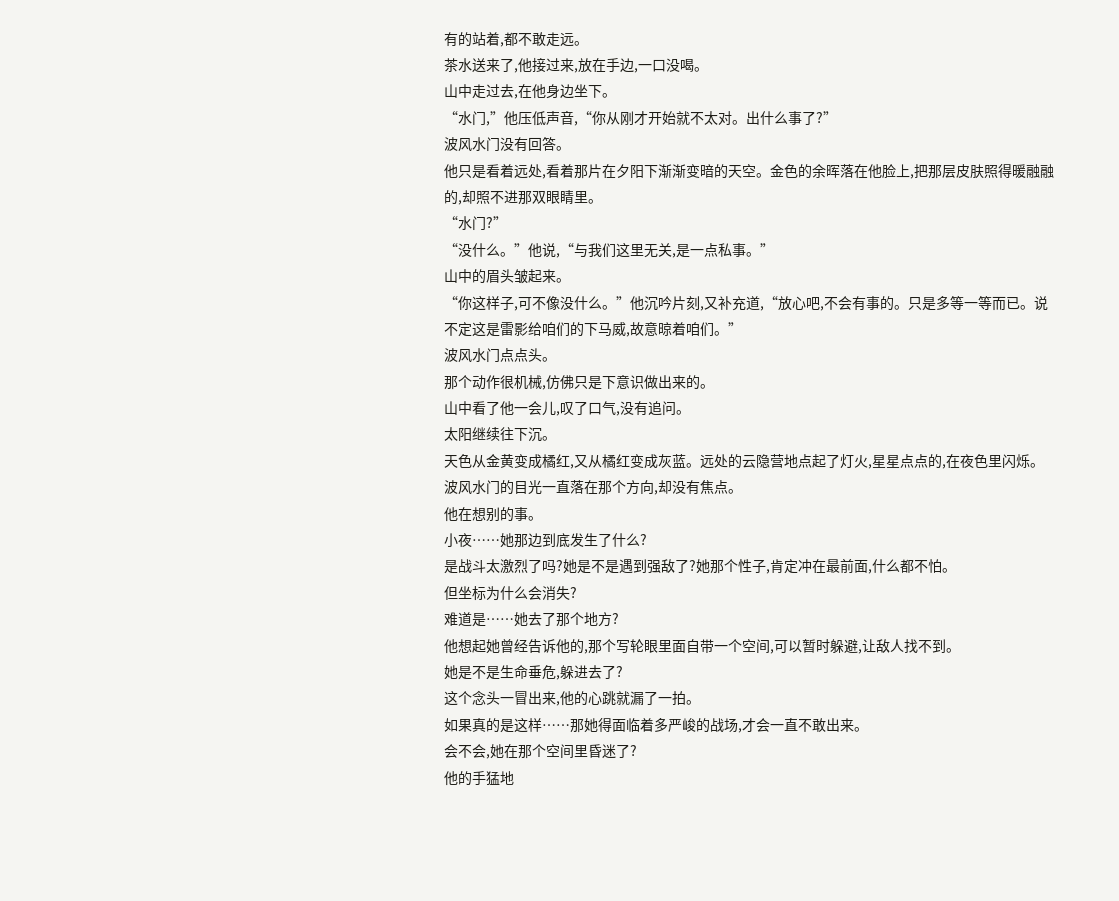有的站着,都不敢走远。
茶水送来了,他接过来,放在手边,一口没喝。
山中走过去,在他身边坐下。
“水门,”他压低声音,“你从刚才开始就不太对。出什么事了?”
波风水门没有回答。
他只是看着远处,看着那片在夕阳下渐渐变暗的天空。金色的余晖落在他脸上,把那层皮肤照得暖融融的,却照不进那双眼睛里。
“水门?”
“没什么。”他说,“与我们这里无关,是一点私事。”
山中的眉头皱起来。
“你这样子,可不像没什么。”他沉吟片刻,又补充道,“放心吧,不会有事的。只是多等一等而已。说不定这是雷影给咱们的下马威,故意晾着咱们。”
波风水门点点头。
那个动作很机械,仿佛只是下意识做出来的。
山中看了他一会儿,叹了口气,没有追问。
太阳继续往下沉。
天色从金黄变成橘红,又从橘红变成灰蓝。远处的云隐营地点起了灯火,星星点点的,在夜色里闪烁。
波风水门的目光一直落在那个方向,却没有焦点。
他在想别的事。
小夜……她那边到底发生了什么?
是战斗太激烈了吗?她是不是遇到强敌了?她那个性子,肯定冲在最前面,什么都不怕。
但坐标为什么会消失?
难道是……她去了那个地方?
他想起她曾经告诉他的,那个写轮眼里面自带一个空间,可以暂时躲避,让敌人找不到。
她是不是生命垂危,躲进去了?
这个念头一冒出来,他的心跳就漏了一拍。
如果真的是这样……那她得面临着多严峻的战场,才会一直不敢出来。
会不会,她在那个空间里昏迷了?
他的手猛地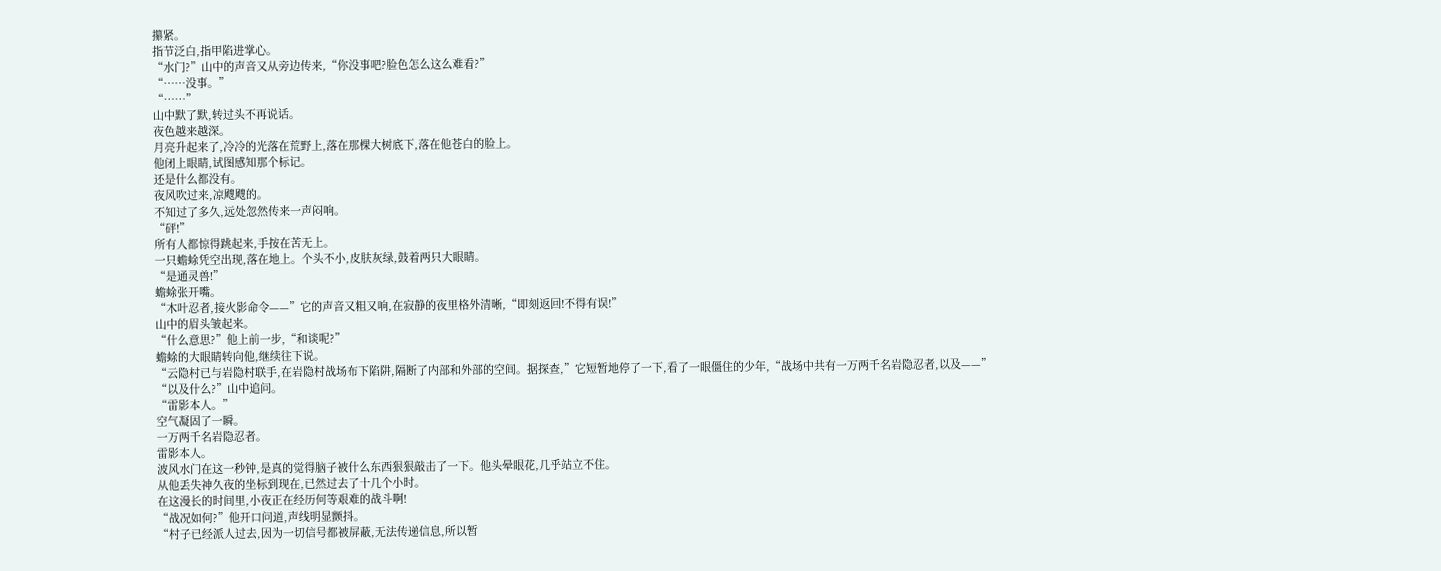攥紧。
指节泛白,指甲陷进掌心。
“水门?”山中的声音又从旁边传来,“你没事吧?脸色怎么这么难看?”
“……没事。”
“……”
山中默了默,转过头不再说话。
夜色越来越深。
月亮升起来了,冷冷的光落在荒野上,落在那棵大树底下,落在他苍白的脸上。
他闭上眼睛,试图感知那个标记。
还是什么都没有。
夜风吹过来,凉飕飕的。
不知过了多久,远处忽然传来一声闷响。
“砰!”
所有人都惊得跳起来,手按在苦无上。
一只蟾蜍凭空出现,落在地上。个头不小,皮肤灰绿,鼓着两只大眼睛。
“是通灵兽!”
蟾蜍张开嘴。
“木叶忍者,接火影命令——”它的声音又粗又响,在寂静的夜里格外清晰,“即刻返回!不得有误!”
山中的眉头皱起来。
“什么意思?”他上前一步,“和谈呢?”
蟾蜍的大眼睛转向他,继续往下说。
“云隐村已与岩隐村联手,在岩隐村战场布下陷阱,隔断了内部和外部的空间。据探查,”它短暂地停了一下,看了一眼僵住的少年,“战场中共有一万两千名岩隐忍者,以及——”
“以及什么?”山中追问。
“雷影本人。”
空气凝固了一瞬。
一万两千名岩隐忍者。
雷影本人。
波风水门在这一秒钟,是真的觉得脑子被什么东西狠狠敲击了一下。他头晕眼花,几乎站立不住。
从他丢失神久夜的坐标到现在,已然过去了十几个小时。
在这漫长的时间里,小夜正在经历何等艰难的战斗啊!
“战况如何?”他开口问道,声线明显颤抖。
“村子已经派人过去,因为一切信号都被屏蔽,无法传递信息,所以暂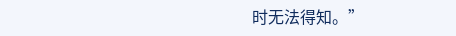时无法得知。”